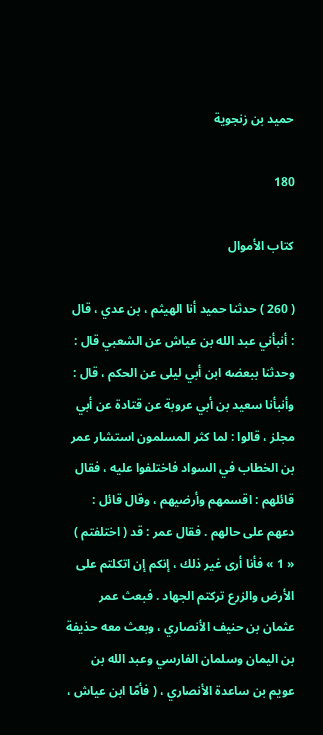حميد بن زنجوية

180

كتاب الأموال

( 260 ) حدثنا حميد أنا الهيثم ، بن عدي ، قال : أنبأني عبد الله بن عياش عن الشعبي قال : وحدثنا ببعضه ابن أبي ليلى عن الحكم ، قال : وأنبأنا سعيد بن أبي عروبة عن قتادة عن أبي مجلز ، قالوا : لما كثر المسلمون استشار عمر بن الخطاب في السواد فاختلفوا عليه ، فقال قائلهم : اقسمهم وأرضيهم ، وقال قائل : دعهم على حالهم . فقال عمر : قد ( اختلفتم ) « 1 » فأنا أرى غير ذلك ، إنكم إن اتكلتم على الأرض والزرع تركتم الجهاد . فبعث عمر عثمان بن حنيف الأنصاري ، وبعث معه حذيفة بن اليمان وسلمان الفارسي وعبد الله بن عويم بن ساعدة الأنصاري ، ( فأمّا ابن عياش ،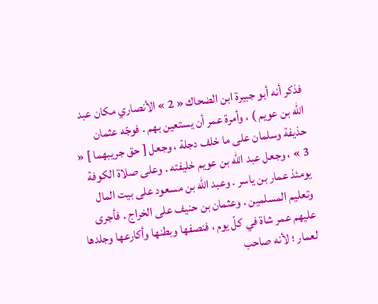فذكر أنه أبو جبيرة ابن الضحاك « 2 » الأنصاري مكان عبد الله بن عويم ) ، وأمرة عمر أن يستعين بهم . فوجّه عثمان حذيفة وسلمان على ما خلف دجلة ، وجعل [ حق جريبهما ] « 3 » ، وجعل عبد الله بن عويم خليفته . وعلى صلاة الكوفة يومئذ عمار بن ياسر . وعبد الله بن مسعود على بيت المال وتعليم المسلمين . وعثمان بن حنيف على الخراج . فأجرى عليهم عمر شاة في كلّ يوم ، فنصفها وبطنها وأكارعها وجلدها لعمار ؛ لأنه صاحب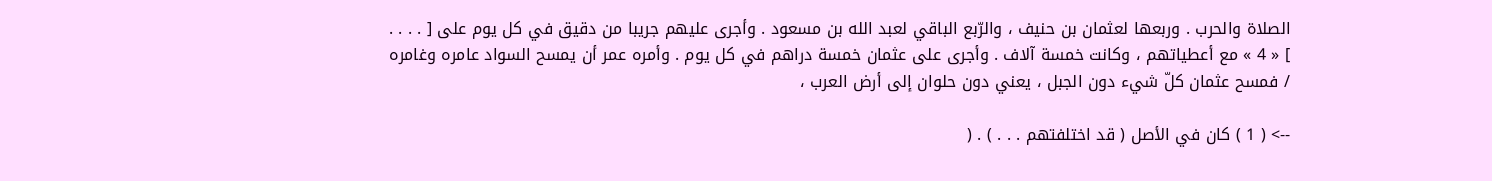الصلاة والحرب . وربعها لعثمان بن حنيف ، والرّبع الباقي لعبد الله بن مسعود . وأجرى عليهم جريبا من دقيق في كل يوم على [ . . . . ] « 4 » مع أعطياتهم ، وكانت خمسة آلاف . وأجرى على عثمان خمسة دراهم في كل يوم . وأمره عمر أن يمسح السواد عامره وغامره / فمسح عثمان كلّ شيء دون الجبل ، يعني دون حلوان إلى أرض العرب ،

--> ( 1 ) كان في الأصل ( قد اختلفتهم . . . ) . (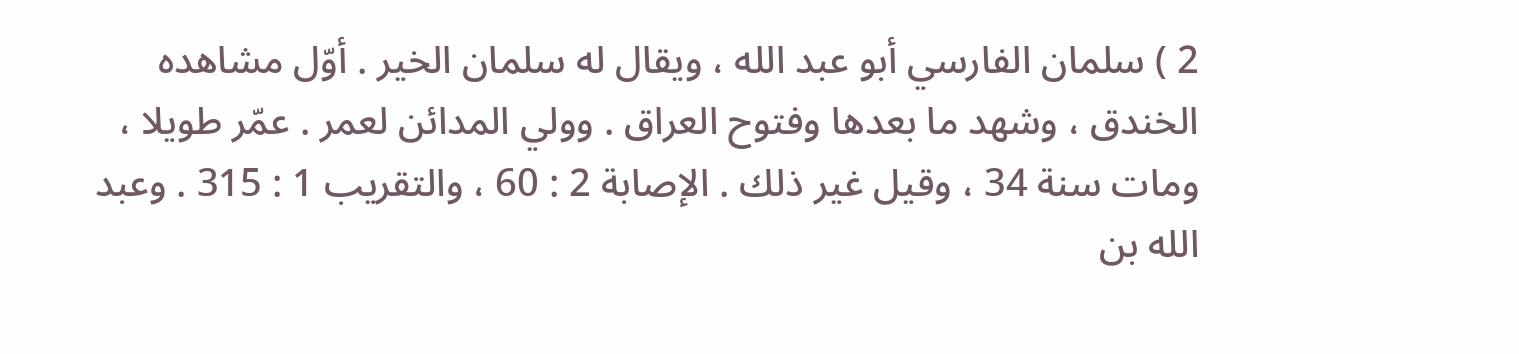2 ) سلمان الفارسي أبو عبد الله ، ويقال له سلمان الخير . أوّل مشاهده الخندق ، وشهد ما بعدها وفتوح العراق . وولي المدائن لعمر . عمّر طويلا ، ومات سنة 34 ، وقيل غير ذلك . الإصابة 2 : 60 ، والتقريب 1 : 315 . وعبد الله بن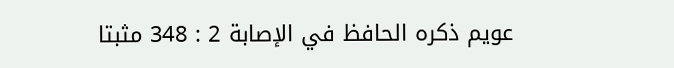عويم ذكره الحافظ في الإصابة 2 : 348 مثبتا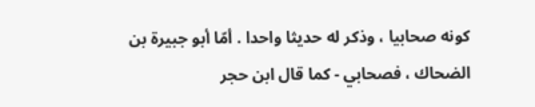كونه صحابيا ، وذكر له حديثا واحدا . أمّا أبو جبيرة بن الضحاك ، فصحابي - كما قال ابن حجر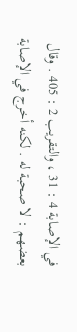في الإصابة 4 : 31 ، والتقريب 2 : 405 . وقال بعضهم : لا صحبة له . لكنه أخرج في الإصابة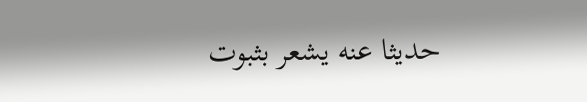حديثا عنه يشعر بثبوت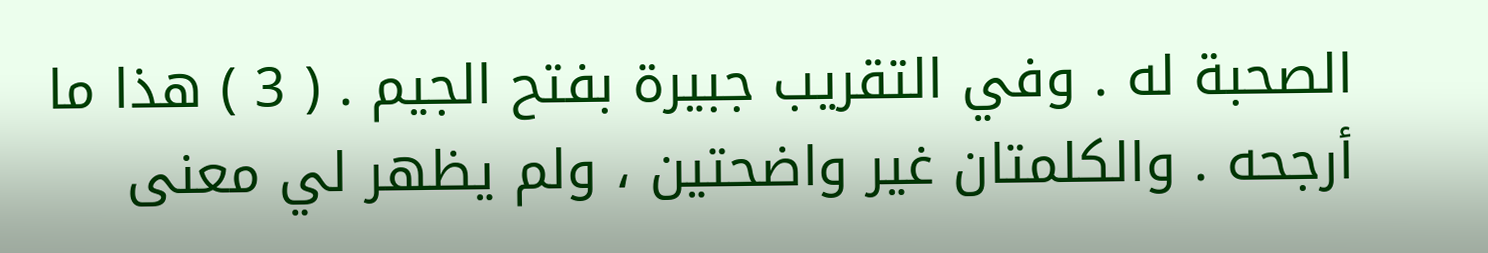الصحبة له . وفي التقريب جبيرة بفتح الجيم . ( 3 ) هذا ما أرجحه . والكلمتان غير واضحتين ، ولم يظهر لي معنى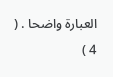العبارة واضحا . ( 4 )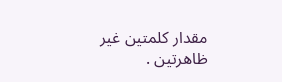مقدار كلمتين غير ظاهرتين .